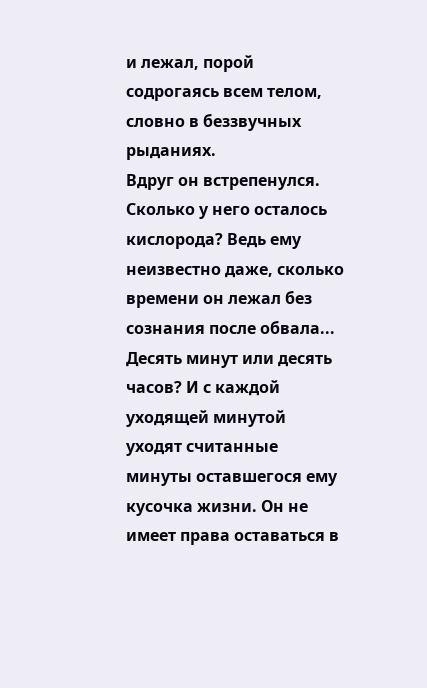и лежал, порой содрогаясь всем телом,
словно в беззвучных рыданиях.
Вдруг он встрепенулся. Сколько у него осталось кислорода? Ведь ему
неизвестно даже, сколько времени он лежал без сознания после обвала...
Десять минут или десять часов? И с каждой уходящей минутой уходят считанные
минуты оставшегося ему кусочка жизни. Он не имеет права оставаться в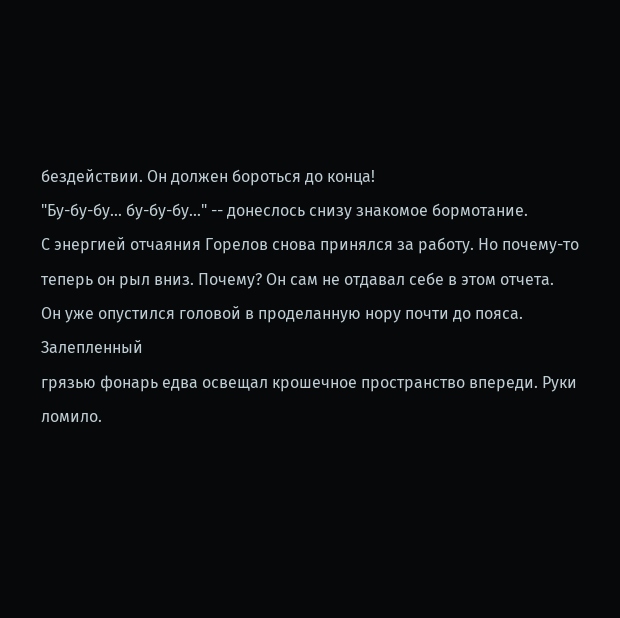бездействии. Он должен бороться до конца!
"Бу-бу-бу... бу-бу-бу..." -- донеслось снизу знакомое бормотание.
С энергией отчаяния Горелов снова принялся за работу. Но почему-то
теперь он рыл вниз. Почему? Он сам не отдавал себе в этом отчета.
Он уже опустился головой в проделанную нору почти до пояса. Залепленный
грязью фонарь едва освещал крошечное пространство впереди. Руки ломило.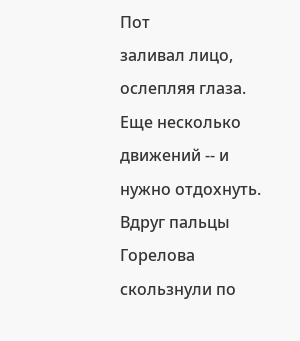Пот
заливал лицо, ослепляя глаза. Еще несколько движений -- и нужно отдохнуть.
Вдруг пальцы Горелова скользнули по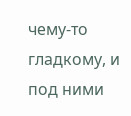чему-то гладкому, и под ними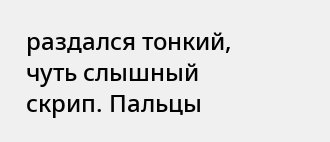раздался тонкий, чуть слышный скрип. Пальцы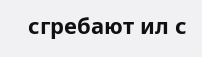сгребают ил с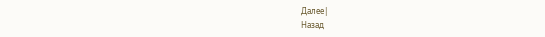Далее|
Назад